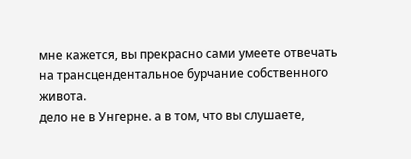мне кажется, вы прекрасно сами умеете отвечать на трансцендентальное бурчание собственного живота.
дело не в Унгерне. а в том, что вы слушаете,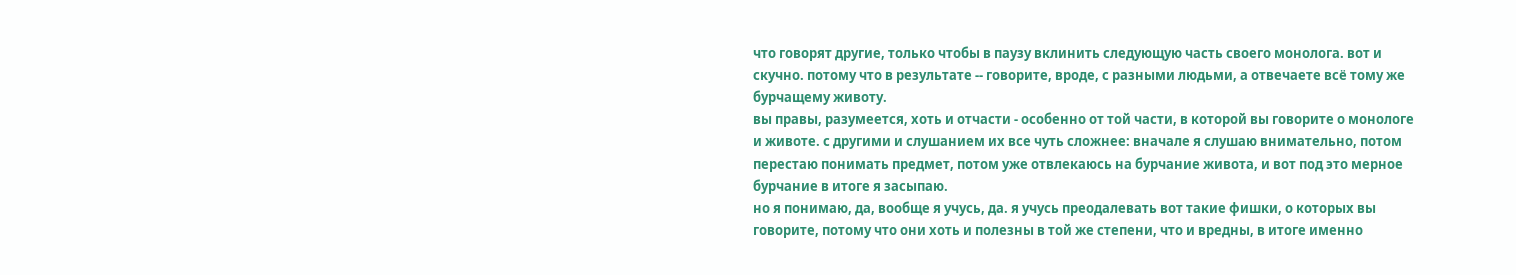что говорят другие, только чтобы в паузу вклинить следующую часть своего монолога. вот и скучно. потому что в результате -- говорите, вроде, с разными людьми, а отвечаете всё тому же бурчащему животу.
вы правы, разумеется, хоть и отчасти - особенно от той части, в которой вы говорите о монологе и животе. с другими и слушанием их все чуть сложнее: вначале я слушаю внимательно, потом перестаю понимать предмет, потом уже отвлекаюсь на бурчание живота, и вот под это мерное бурчание в итоге я засыпаю.
но я понимаю, да, вообще я учусь, да. я учусь преодалевать вот такие фишки, о которых вы говорите, потому что они хоть и полезны в той же степени, что и вредны, в итоге именно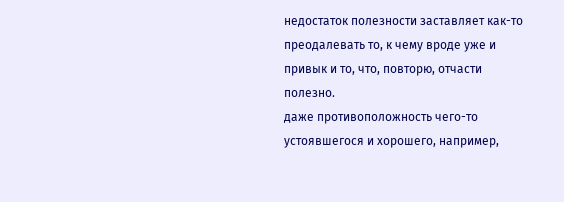недостаток полезности заставляет как-то преодалевать то, к чему вроде уже и привык и то, что, повторю, отчасти полезно.
даже противоположность чего-то устоявшегося и хорошего, например,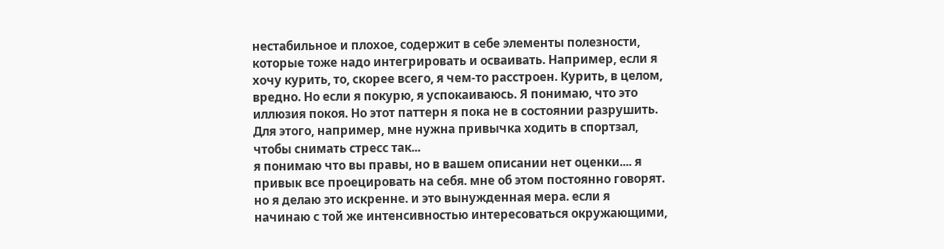нестабильное и плохое, содержит в себе элементы полезности, которые тоже надо интегрировать и осваивать. Например, если я хочу курить, то, скорее всего, я чем-то расстроен. Курить, в целом, вредно. Но если я покурю, я успокаиваюсь. Я понимаю, что это иллюзия покоя. Но этот паттерн я пока не в состоянии разрушить. Для этого, например, мне нужна привычка ходить в спортзал, чтобы снимать стресс так...
я понимаю что вы правы, но в вашем описании нет оценки.... я привык все проецировать на себя. мне об этом постоянно говорят. но я делаю это искренне. и это вынужденная мера. если я начинаю с той же интенсивностью интересоваться окружающими,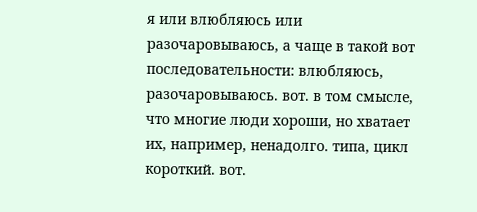я или влюбляюсь или разочаровываюсь, а чаще в такой вот последовательности: влюбляюсь, разочаровываюсь. вот. в том смысле, что многие люди хороши, но хватает их, например, ненадолго. типа, цикл короткий. вот.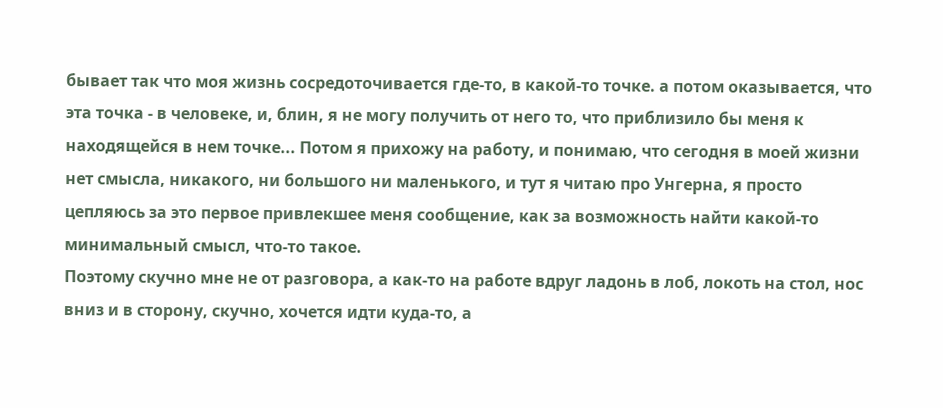бывает так что моя жизнь сосредоточивается где-то, в какой-то точке. а потом оказывается, что эта точка - в человеке, и, блин, я не могу получить от него то, что приблизило бы меня к находящейся в нем точке... Потом я прихожу на работу, и понимаю, что сегодня в моей жизни нет смысла, никакого, ни большого ни маленького, и тут я читаю про Унгерна, я просто цепляюсь за это первое привлекшее меня сообщение, как за возможность найти какой-то минимальный смысл, что-то такое.
Поэтому скучно мне не от разговора, а как-то на работе вдруг ладонь в лоб, локоть на стол, нос вниз и в сторону, скучно, хочется идти куда-то, а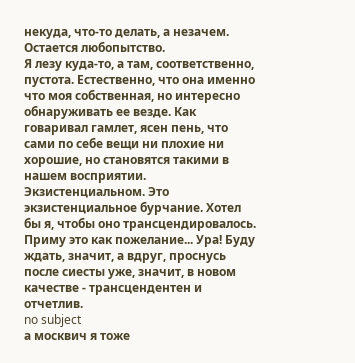некуда, что-то делать, а незачем.
Остается любопытство.
Я лезу куда-то, а там, соответственно, пустота. Естественно, что она именно что моя собственная, но интересно обнаруживать ее везде. Как говаривал гамлет, ясен пень, что сами по себе вещи ни плохие ни хорошие, но становятся такими в нашем восприятии. Экзистенциальном. Это экзистенциальное бурчание. Хотел бы я, чтобы оно трансцендировалось. Приму это как пожелание... Ура! Буду ждать, значит, а вдруг, проснусь после сиесты уже, значит, в новом качестве - трансцендентен и отчетлив.
no subject
а москвич я тоже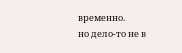временно.
но дело-то не в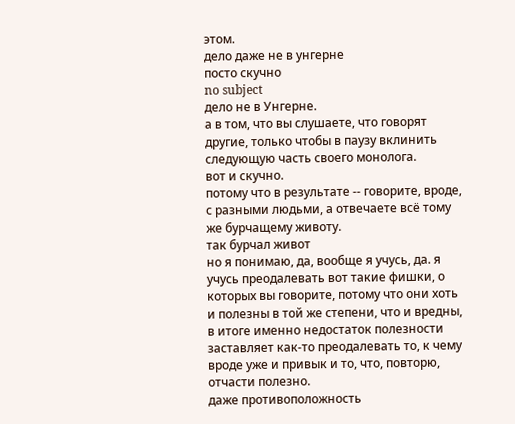этом.
дело даже не в унгерне
посто скучно
no subject
дело не в Унгерне.
а в том, что вы слушаете, что говорят другие, только чтобы в паузу вклинить следующую часть своего монолога.
вот и скучно.
потому что в результате -- говорите, вроде, с разными людьми, а отвечаете всё тому же бурчащему животу.
так бурчал живот
но я понимаю, да, вообще я учусь, да. я учусь преодалевать вот такие фишки, о которых вы говорите, потому что они хоть и полезны в той же степени, что и вредны, в итоге именно недостаток полезности заставляет как-то преодалевать то, к чему вроде уже и привык и то, что, повторю, отчасти полезно.
даже противоположность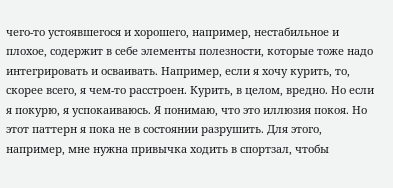чего-то устоявшегося и хорошего, например, нестабильное и плохое, содержит в себе элементы полезности, которые тоже надо интегрировать и осваивать. Например, если я хочу курить, то, скорее всего, я чем-то расстроен. Курить, в целом, вредно. Но если я покурю, я успокаиваюсь. Я понимаю, что это иллюзия покоя. Но этот паттерн я пока не в состоянии разрушить. Для этого, например, мне нужна привычка ходить в спортзал, чтобы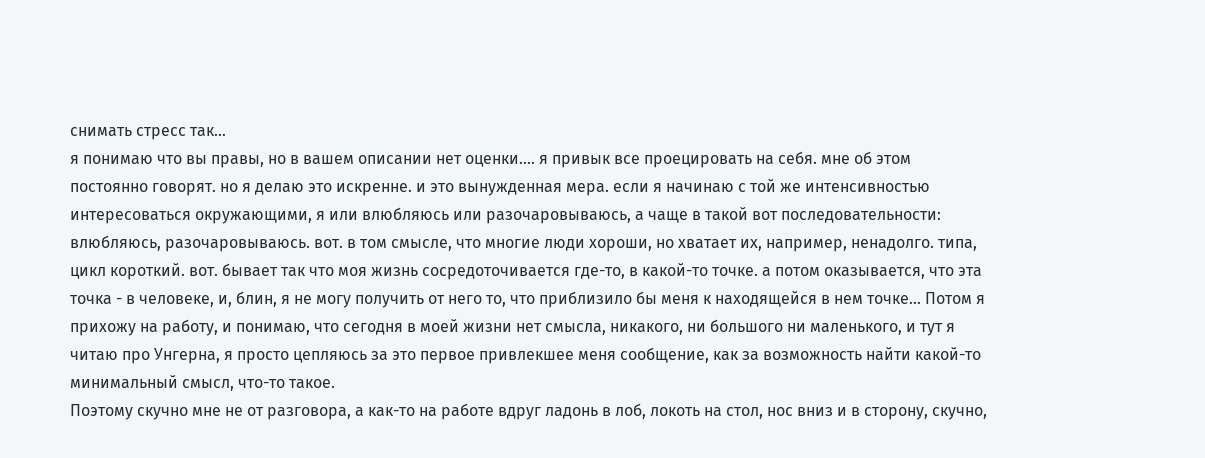снимать стресс так...
я понимаю что вы правы, но в вашем описании нет оценки.... я привык все проецировать на себя. мне об этом постоянно говорят. но я делаю это искренне. и это вынужденная мера. если я начинаю с той же интенсивностью интересоваться окружающими, я или влюбляюсь или разочаровываюсь, а чаще в такой вот последовательности: влюбляюсь, разочаровываюсь. вот. в том смысле, что многие люди хороши, но хватает их, например, ненадолго. типа, цикл короткий. вот. бывает так что моя жизнь сосредоточивается где-то, в какой-то точке. а потом оказывается, что эта точка - в человеке, и, блин, я не могу получить от него то, что приблизило бы меня к находящейся в нем точке... Потом я прихожу на работу, и понимаю, что сегодня в моей жизни нет смысла, никакого, ни большого ни маленького, и тут я читаю про Унгерна, я просто цепляюсь за это первое привлекшее меня сообщение, как за возможность найти какой-то минимальный смысл, что-то такое.
Поэтому скучно мне не от разговора, а как-то на работе вдруг ладонь в лоб, локоть на стол, нос вниз и в сторону, скучно,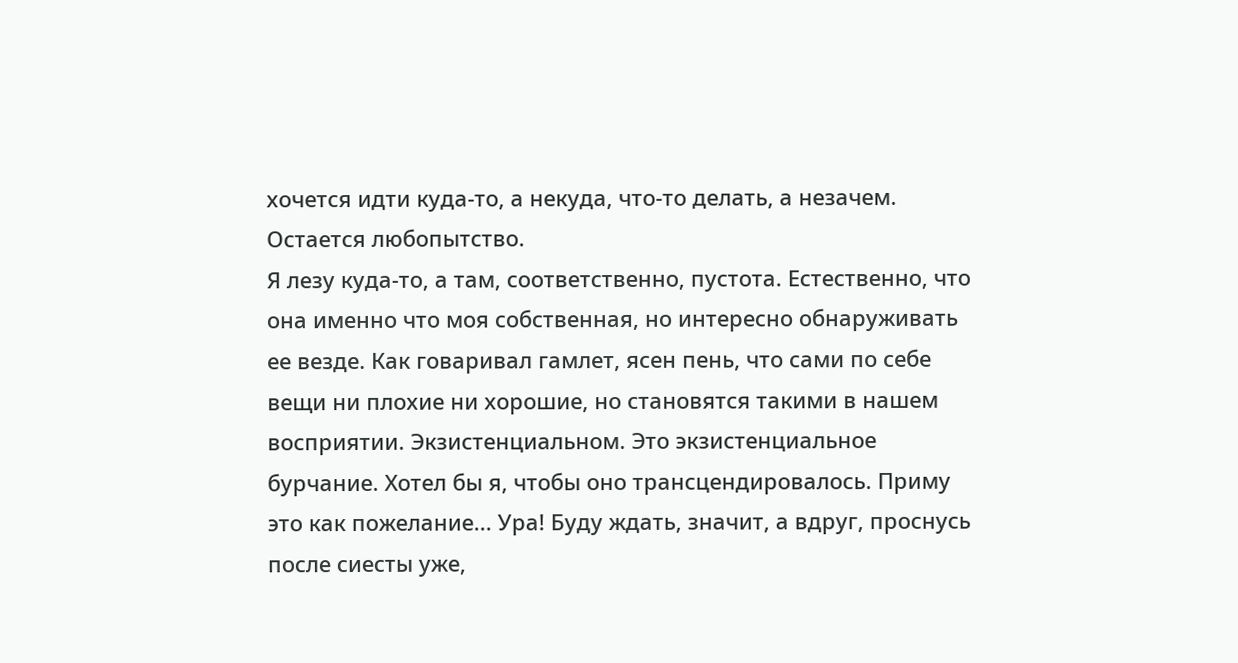хочется идти куда-то, а некуда, что-то делать, а незачем.
Остается любопытство.
Я лезу куда-то, а там, соответственно, пустота. Естественно, что она именно что моя собственная, но интересно обнаруживать ее везде. Как говаривал гамлет, ясен пень, что сами по себе вещи ни плохие ни хорошие, но становятся такими в нашем восприятии. Экзистенциальном. Это экзистенциальное бурчание. Хотел бы я, чтобы оно трансцендировалось. Приму это как пожелание... Ура! Буду ждать, значит, а вдруг, проснусь после сиесты уже,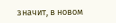значит, в новом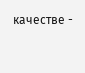качестве -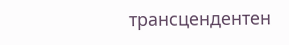трансцендентен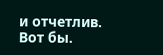и отчетлив.
Вот бы.